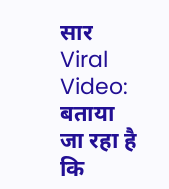सार
Viral Video: बताया जा रहा है कि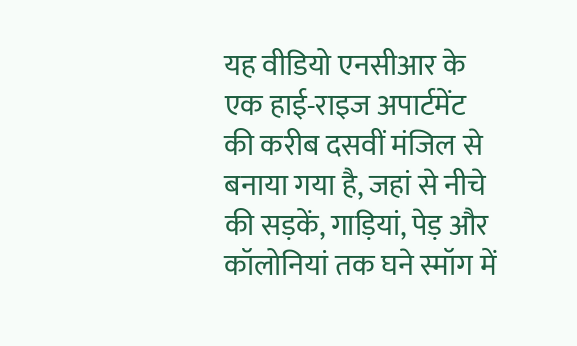यह वीडियो एनसीआर के एक हाई-राइज अपार्टमेंट की करीब दसवीं मंजिल से बनाया गया है, जहां से नीचे की सड़कें, गाड़ियां, पेड़ और कॉलोनियां तक घने स्मॉग में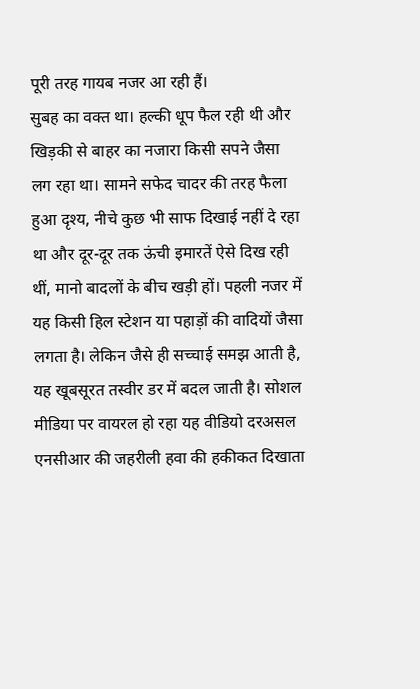पूरी तरह गायब नजर आ रही हैं।
सुबह का वक्त था। हल्की धूप फैल रही थी और खिड़की से बाहर का नजारा किसी सपने जैसा लग रहा था। सामने सफेद चादर की तरह फैला हुआ दृश्य, नीचे कुछ भी साफ दिखाई नहीं दे रहा था और दूर-दूर तक ऊंची इमारतें ऐसे दिख रही थीं, मानो बादलों के बीच खड़ी हों। पहली नजर में यह किसी हिल स्टेशन या पहाड़ों की वादियों जैसा लगता है। लेकिन जैसे ही सच्चाई समझ आती है, यह खूबसूरत तस्वीर डर में बदल जाती है। सोशल मीडिया पर वायरल हो रहा यह वीडियो दरअसल एनसीआर की जहरीली हवा की हकीकत दिखाता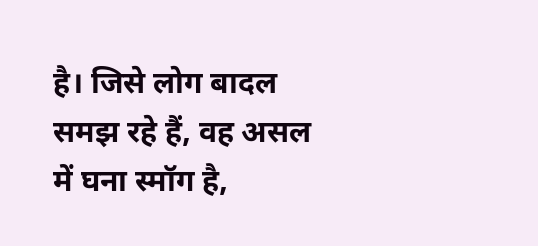है। जिसे लोग बादल समझ रहे हैं, वह असल में घना स्मॉग है,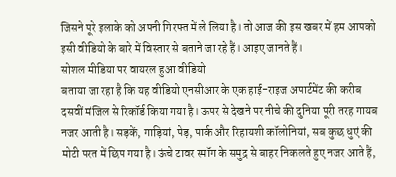जिसने पूरे इलाके को अपनी गिरफ्त में ले लिया है। तो आज की इस खबर में हम आपको इसी वीडियो के बारे में विस्तार से बताने जा रहे हैं। आइए जानते हैं।
सोशल मीडिया पर वायरल हुआ वीडियो
बताया जा रहा है कि यह वीडियो एनसीआर के एक हाई-राइज अपार्टमेंट की करीब दसवीं मंजिल से रिकॉर्ड किया गया है। ऊपर से देखने पर नीचे की दुनिया पूरी तरह गायब नजर आती है। सड़कें, गाड़ियां, पेड़, पार्क और रिहायशी कॉलोनियां, सब कुछ धुएं की मोटी परत में छिप गया है। ऊंचे टावर स्मॉग के समुद्र से बाहर निकलते हुए नजर आते हैं,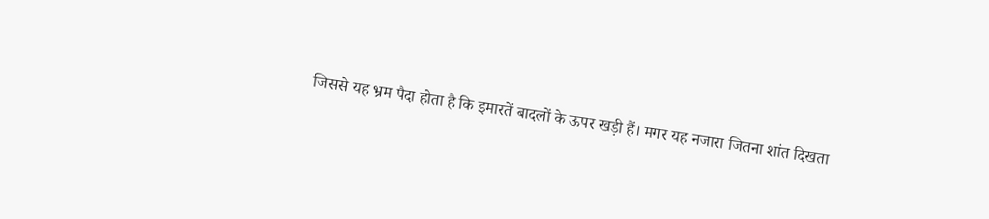जिससे यह भ्रम पैदा होता है कि इमारतें बादलों के ऊपर खड़ी हैं। मगर यह नजारा जितना शांत दिखता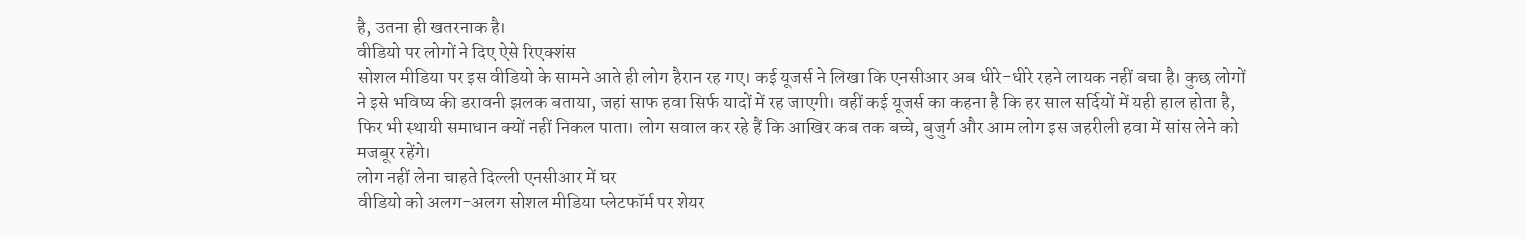है, उतना ही खतरनाक है।
वीडियो पर लोगों ने दिए ऐसे रिएक्शंस
सोशल मीडिया पर इस वीडियो के सामने आते ही लोग हैरान रह गए। कई यूजर्स ने लिखा कि एनसीआर अब धीरे-धीरे रहने लायक नहीं बचा है। कुछ लोगों ने इसे भविष्य की डरावनी झलक बताया, जहां साफ हवा सिर्फ यादों में रह जाएगी। वहीं कई यूजर्स का कहना है कि हर साल सर्दियों में यही हाल होता है, फिर भी स्थायी समाधान क्यों नहीं निकल पाता। लोग सवाल कर रहे हैं कि आखिर कब तक बच्चे, बुजुर्ग और आम लोग इस जहरीली हवा में सांस लेने को मजबूर रहेंगे।
लोग नहीं लेना चाहते दिल्ली एनसीआर में घर
वीडियो को अलग-अलग सोशल मीडिया प्लेटफॉर्म पर शेयर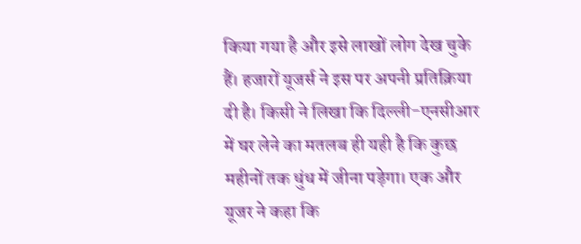किया गया है और इसे लाखों लोग देख चुके हैं। हजारों यूजर्स ने इस पर अपनी प्रतिक्रिया दी है। किसी ने लिखा कि दिल्ली-एनसीआर में घर लेने का मतलब ही यही है कि कुछ महीनों तक धुंध में जीना पड़ेगा। एक और यूजर ने कहा कि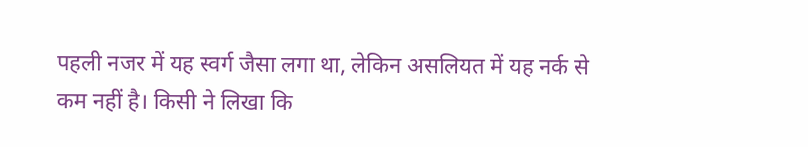पहली नजर में यह स्वर्ग जैसा लगा था, लेकिन असलियत में यह नर्क से कम नहीं है। किसी ने लिखा कि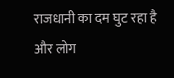राजधानी का दम घुट रहा है और लोग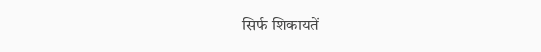सिर्फ शिकायतें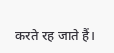करते रह जाते हैं।